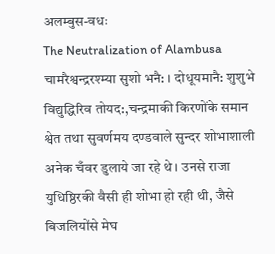अलम्बुस-वधः
The Neutralization of Alambusa
चामरैश्वन्द्ररश्म्या सुशो भनै: । दोधूयमानै: शुशुभे विद्युद्धिरिव तोयद:,चन्द्रमाकी किरणोंके समान श्वेत तथा सुवर्णमय दण्डवाले सुन्दर शोभाशाली अनेक चँवर डुलाये जा रहे थे। उनसे राजा युधिष्ठिरकी वैसी ही शोभा हो रही थी, जैसे बिजलियोंसे मेघ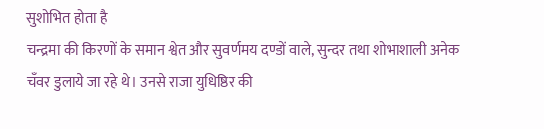सुशोभित होता है
चन्द्रमा की किरणों के समान श्वेत और सुवर्णमय दण्डों वाले, सुन्दर तथा शोभाशाली अनेक चँवर डुलाये जा रहे थे। उनसे राजा युधिष्ठिर की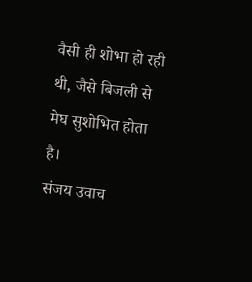वैसी ही शोभा हो रही थी, जैसे बिजली से मेघ सुशोभित होता है।
संजय उवाच